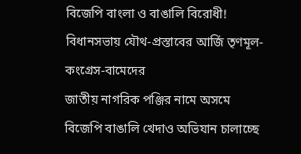বিজেপি বাংলা ও বাঙালি বিরোধী! বিধানসভায় যৌথ-প্রস্তাবের আর্জি তৃণমূল-কংগ্রেস-বামেদের
জাতীয় নাগরিক পঞ্জির নামে অসমে বিজেপি বাঙালি খেদাও অভিযান চালাচ্ছে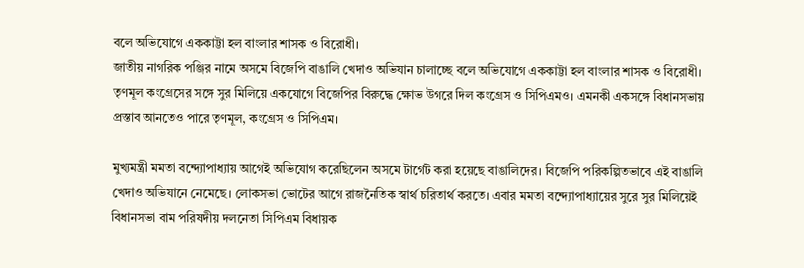বলে অভিযোগে এককাট্টা হল বাংলার শাসক ও বিরোধী।
জাতীয় নাগরিক পঞ্জির নামে অসমে বিজেপি বাঙালি খেদাও অভিযান চালাচ্ছে বলে অভিযোগে এককাট্টা হল বাংলার শাসক ও বিরোধী। তৃণমূল কংগ্রেসের সঙ্গে সুর মিলিয়ে একযোগে বিজেপির বিরুদ্ধে ক্ষোভ উগরে দিল কংগ্রেস ও সিপিএমও। এমনকী একসঙ্গে বিধানসভায় প্রস্তাব আনতেও পারে তৃণমূল, কংগ্রেস ও সিপিএম।

মুখ্যমন্ত্রী মমতা বন্দ্যোপাধ্যায় আগেই অভিযোগ করেছিলেন অসমে টার্গেট করা হয়েছে বাঙালিদের। বিজেপি পরিকল্পিতভাবে এই বাঙালি খেদাও অভিযানে নেমেছে। লোকসভা ভোটের আগে রাজনৈতিক স্বার্থ চরিতার্থ করতে। এবার মমতা বন্দ্যোপাধ্যায়ের সুরে সুর মিলিয়েই বিধানসভা বাম পরিষদীয় দলনেতা সিপিএম বিধায়ক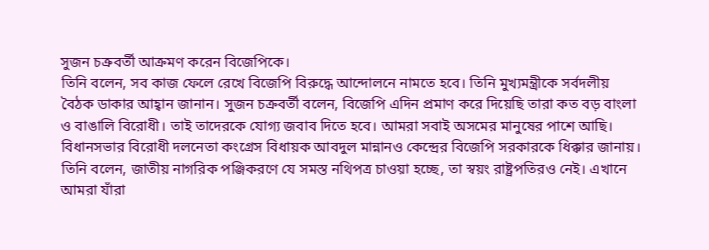সুজন চক্রবর্তী আক্রমণ করেন বিজেপিকে।
তিনি বলেন, সব কাজ ফেলে রেখে বিজেপি বিরুদ্ধে আন্দোলনে নামতে হবে। তিনি মুখ্যমন্ত্রীকে সর্বদলীয় বৈঠক ডাকার আহ্বান জানান। সুজন চক্রবর্তী বলেন, বিজেপি এদিন প্রমাণ করে দিয়েছি তারা কত বড় বাংলা ও বাঙালি বিরোধী। তাই তাদেরকে যোগ্য জবাব দিতে হবে। আমরা সবাই অসমের মানুষের পাশে আছি।
বিধানসভার বিরোধী দলনেতা কংগ্রেস বিধায়ক আবদুল মান্নানও কেন্দ্রের বিজেপি সরকারকে ধিক্কার জানায়। তিনি বলেন, জাতীয় নাগরিক পঞ্জিকরণে যে সমস্ত নথিপত্র চাওয়া হচ্ছে, তা স্বয়ং রাষ্ট্রপতিরও নেই। এখানে আমরা যাঁরা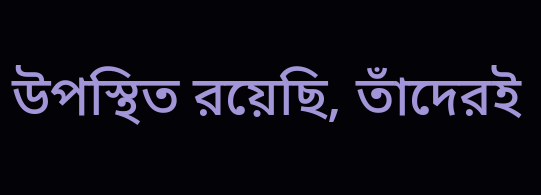উপস্থিত রয়েছি, তাঁদেরই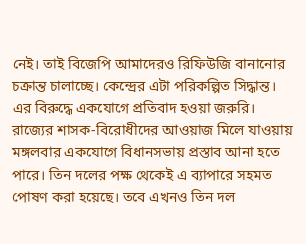নেই। তাই বিজেপি আমাদেরও রিফিউজি বানানোর চক্রান্ত চালাচ্ছে। কেন্দ্রের এটা পরিকল্পিত সিদ্ধান্ত। এর বিরুদ্ধে একযোগে প্রতিবাদ হওয়া জরুরি।
রাজ্যের শাসক-বিরোধীদের আওয়াজ মিলে যাওয়ায় মঙ্গলবার একযোগে বিধানসভায় প্রস্তাব আনা হতে পারে। তিন দলের পক্ষ থেকেই এ ব্যাপারে সহমত পোষণ করা হয়েছে। তবে এখনও তিন দল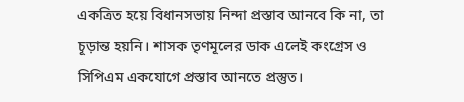একত্রিত হয়ে বিধানসভায় নিন্দা প্রস্তাব আনবে কি না, তা চূড়ান্ত হয়নি। শাসক তৃণমূলের ডাক এলেই কংগ্রেস ও সিপিএম একযোগে প্রস্তাব আনতে প্রস্তুত।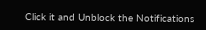Click it and Unblock the Notifications